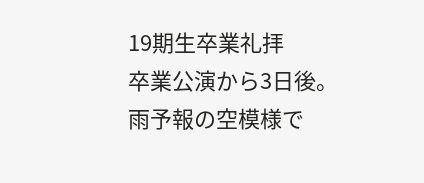19期生卒業礼拝
卒業公演から3日後。
雨予報の空模様で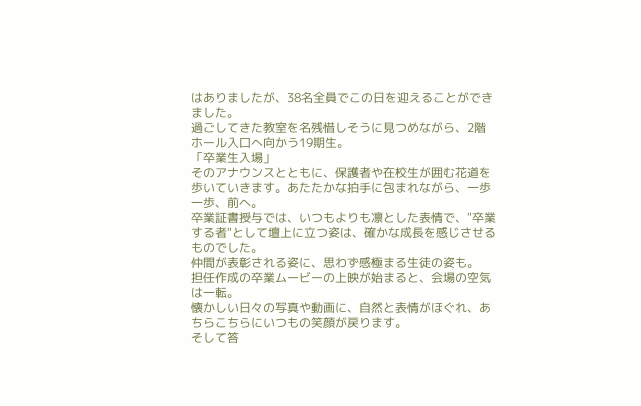はありましたが、38名全員でこの日を迎えることができました。
過ごしてきた教室を名残惜しそうに見つめながら、2階ホール入口へ向かう19期生。
「卒業生入場」
そのアナウンスとともに、保護者や在校生が囲む花道を歩いていきます。あたたかな拍手に包まれながら、一歩一歩、前へ。
卒業証書授与では、いつもよりも凛とした表情で、"卒業する者"として壇上に立つ姿は、確かな成長を感じさせるものでした。
仲間が表彰される姿に、思わず感極まる生徒の姿も。
担任作成の卒業ムービーの上映が始まると、会場の空気は一転。
懐かしい日々の写真や動画に、自然と表情がほぐれ、あちらこちらにいつもの笑顔が戻ります。
そして答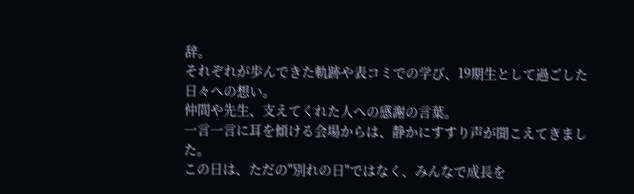辞。
それぞれが歩んできた軌跡や表コミでの学び、19期生として過ごした日々への想い。
仲間や先生、支えてくれた人への感謝の言葉。
一言一言に耳を傾ける会場からは、静かにすすり声が聞こえてきました。
この日は、ただの"別れの日"ではなく、みんなで成長を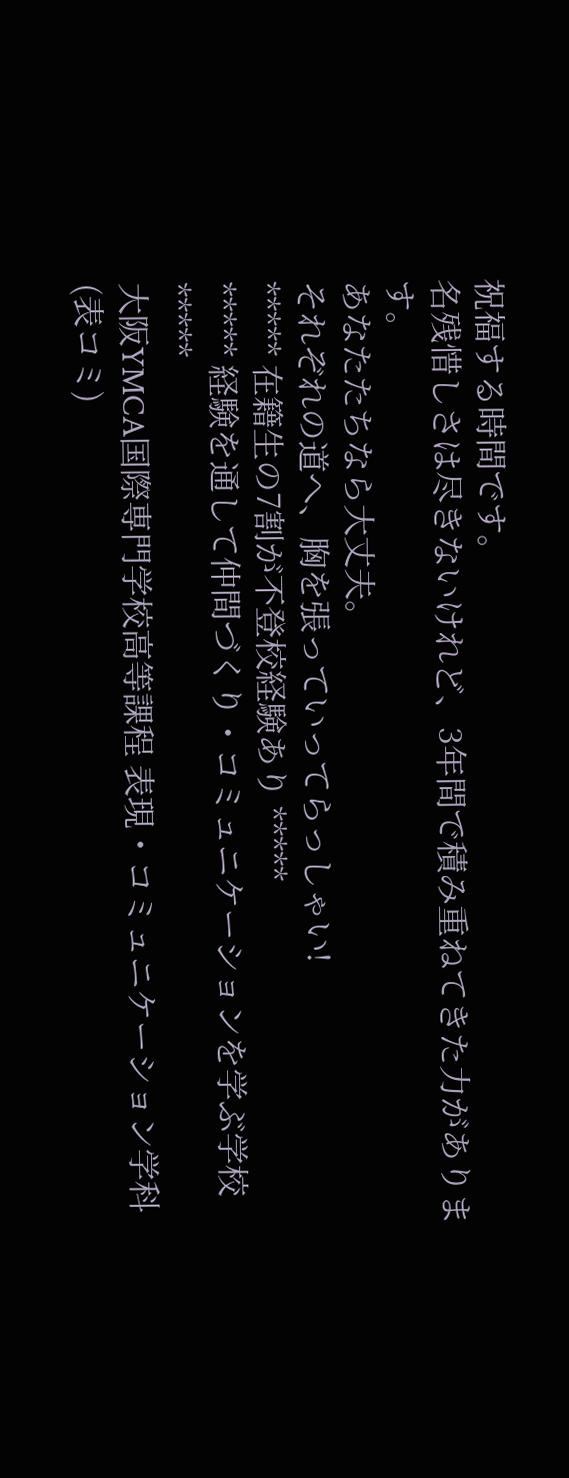祝福する時間です。
名残惜しさは尽きないけれど、3年間で積み重ねてきた力があります。
あなたたちなら大丈夫。
それぞれの道へ、胸を張っていってらっしゃい!
***** 在籍生の7割が不登校経験あり *****
***** 経験を通して仲間づくり・コミュニケーションを学ぶ学校 *****
大阪YMCA国際専門学校高等課程 表現・コミュニケーション学科(表コミ)